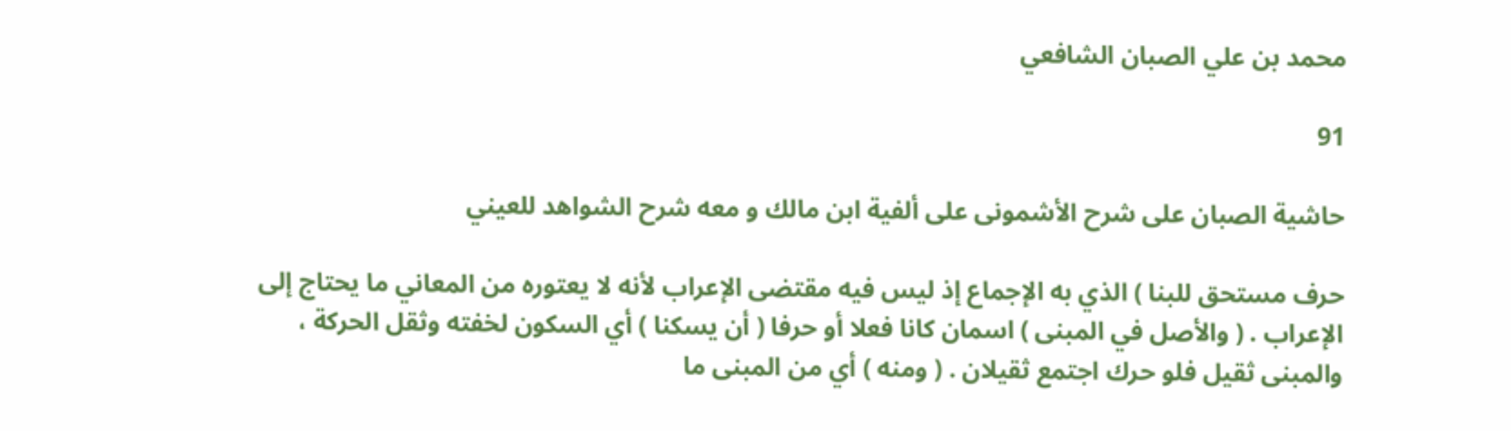محمد بن علي الصبان الشافعي

91

حاشية الصبان على شرح الأشمونى على ألفية ابن مالك و معه شرح الشواهد للعيني

حرف مستحق للبنا ) الذي به الإجماع إذ ليس فيه مقتضى الإعراب لأنه لا يعتوره من المعاني ما يحتاج إلى الإعراب . ( والأصل في المبنى ) اسمان كانا فعلا أو حرفا ( أن يسكنا ) أي السكون لخفته وثقل الحركة ، والمبنى ثقيل فلو حرك اجتمع ثقيلان . ( ومنه ) أي من المبنى ما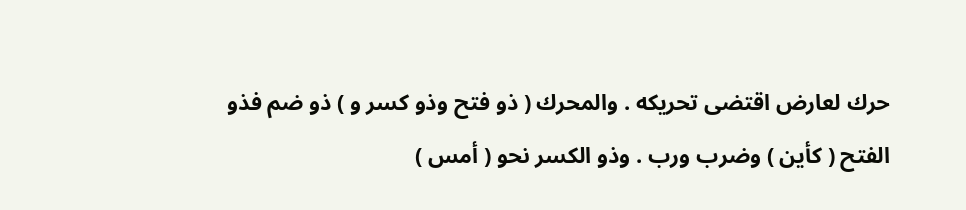حرك لعارض اقتضى تحريكه . والمحرك ( ذو فتح وذو كسر و ) ذو ضم فذو الفتح ( كأين ) وضرب ورب . وذو الكسر نحو ( أمس )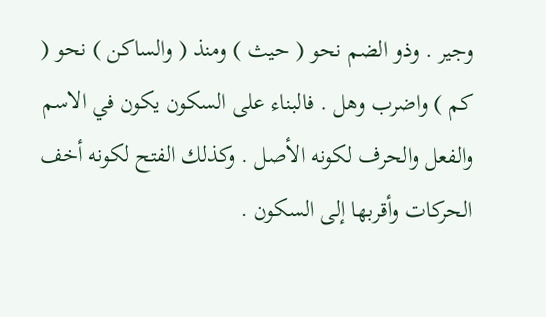وجير . وذو الضم نحو ( حيث ) ومنذ ( والساكن ) نحو ( كم ) واضرب وهل . فالبناء على السكون يكون في الاسم والفعل والحرف لكونه الأصل . وكذلك الفتح لكونه أخف الحركات وأقربها إلى السكون .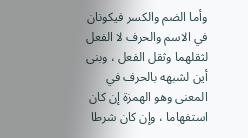وأما الضم والكسر فيكونان في الاسم والحرف لا الفعل لثقلهما وثقل الفعل ، وبنى أين لشبهه بالحرف في المعنى وهو الهمزة إن كان استفهاما ، وإن كان شرطا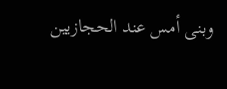وبنى أمس عند الحجازيين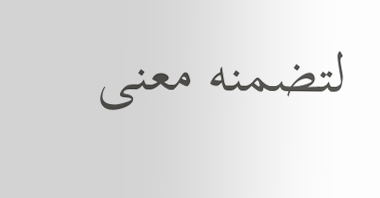لتضمنه معنى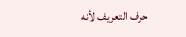حرف التعريف لأنه